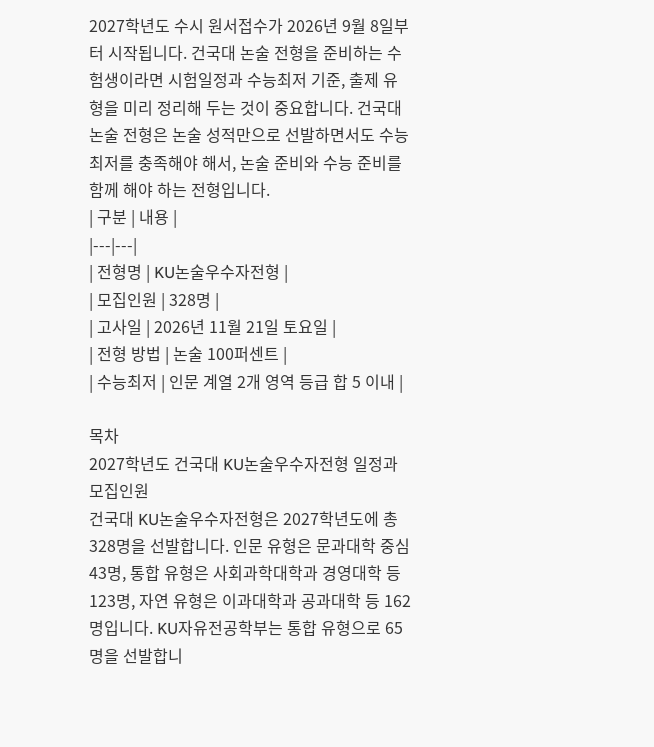2027학년도 수시 원서접수가 2026년 9월 8일부터 시작됩니다. 건국대 논술 전형을 준비하는 수험생이라면 시험일정과 수능최저 기준, 출제 유형을 미리 정리해 두는 것이 중요합니다. 건국대 논술 전형은 논술 성적만으로 선발하면서도 수능최저를 충족해야 해서, 논술 준비와 수능 준비를 함께 해야 하는 전형입니다.
| 구분 | 내용 |
|---|---|
| 전형명 | KU논술우수자전형 |
| 모집인원 | 328명 |
| 고사일 | 2026년 11월 21일 토요일 |
| 전형 방법 | 논술 100퍼센트 |
| 수능최저 | 인문 계열 2개 영역 등급 합 5 이내 |

목차
2027학년도 건국대 KU논술우수자전형 일정과 모집인원
건국대 KU논술우수자전형은 2027학년도에 총 328명을 선발합니다. 인문 유형은 문과대학 중심 43명, 통합 유형은 사회과학대학과 경영대학 등 123명, 자연 유형은 이과대학과 공과대학 등 162명입니다. KU자유전공학부는 통합 유형으로 65명을 선발합니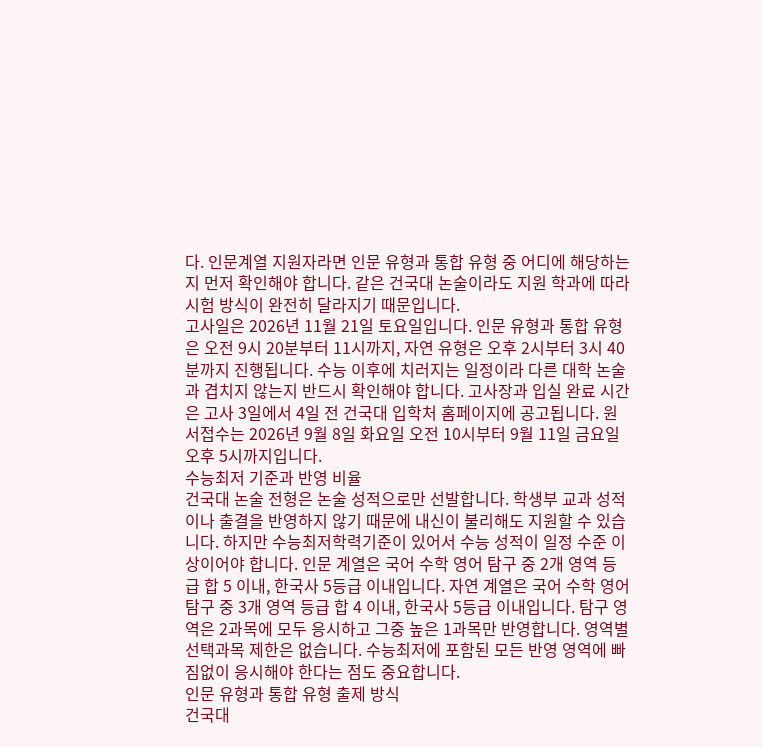다. 인문계열 지원자라면 인문 유형과 통합 유형 중 어디에 해당하는지 먼저 확인해야 합니다. 같은 건국대 논술이라도 지원 학과에 따라 시험 방식이 완전히 달라지기 때문입니다.
고사일은 2026년 11월 21일 토요일입니다. 인문 유형과 통합 유형은 오전 9시 20분부터 11시까지, 자연 유형은 오후 2시부터 3시 40분까지 진행됩니다. 수능 이후에 치러지는 일정이라 다른 대학 논술과 겹치지 않는지 반드시 확인해야 합니다. 고사장과 입실 완료 시간은 고사 3일에서 4일 전 건국대 입학처 홈페이지에 공고됩니다. 원서접수는 2026년 9월 8일 화요일 오전 10시부터 9월 11일 금요일 오후 5시까지입니다.
수능최저 기준과 반영 비율
건국대 논술 전형은 논술 성적으로만 선발합니다. 학생부 교과 성적이나 출결을 반영하지 않기 때문에 내신이 불리해도 지원할 수 있습니다. 하지만 수능최저학력기준이 있어서 수능 성적이 일정 수준 이상이어야 합니다. 인문 계열은 국어 수학 영어 탐구 중 2개 영역 등급 합 5 이내, 한국사 5등급 이내입니다. 자연 계열은 국어 수학 영어 탐구 중 3개 영역 등급 합 4 이내, 한국사 5등급 이내입니다. 탐구 영역은 2과목에 모두 응시하고 그중 높은 1과목만 반영합니다. 영역별 선택과목 제한은 없습니다. 수능최저에 포함된 모든 반영 영역에 빠짐없이 응시해야 한다는 점도 중요합니다.
인문 유형과 통합 유형 출제 방식
건국대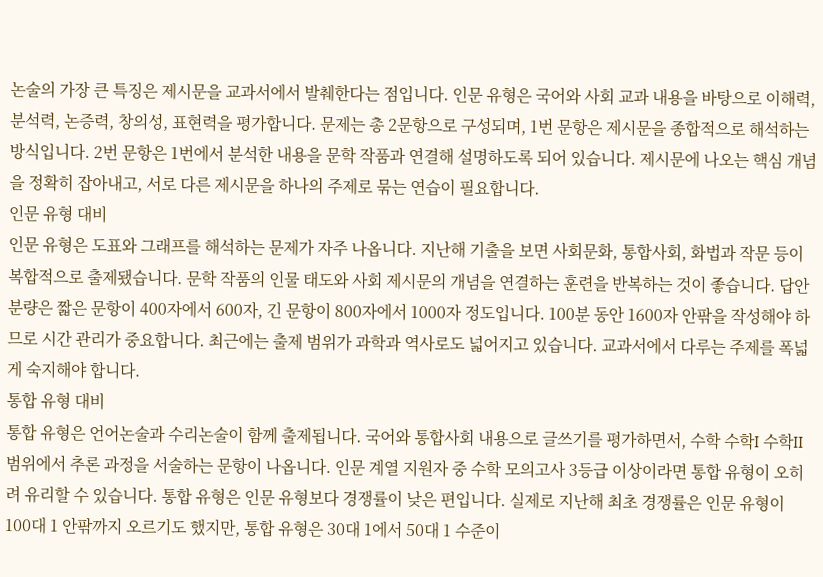논술의 가장 큰 특징은 제시문을 교과서에서 발췌한다는 점입니다. 인문 유형은 국어와 사회 교과 내용을 바탕으로 이해력, 분석력, 논증력, 창의성, 표현력을 평가합니다. 문제는 총 2문항으로 구성되며, 1번 문항은 제시문을 종합적으로 해석하는 방식입니다. 2번 문항은 1번에서 분석한 내용을 문학 작품과 연결해 설명하도록 되어 있습니다. 제시문에 나오는 핵심 개념을 정확히 잡아내고, 서로 다른 제시문을 하나의 주제로 묶는 연습이 필요합니다.
인문 유형 대비
인문 유형은 도표와 그래프를 해석하는 문제가 자주 나옵니다. 지난해 기출을 보면 사회문화, 통합사회, 화법과 작문 등이 복합적으로 출제됐습니다. 문학 작품의 인물 태도와 사회 제시문의 개념을 연결하는 훈련을 반복하는 것이 좋습니다. 답안 분량은 짧은 문항이 400자에서 600자, 긴 문항이 800자에서 1000자 정도입니다. 100분 동안 1600자 안팎을 작성해야 하므로 시간 관리가 중요합니다. 최근에는 출제 범위가 과학과 역사로도 넓어지고 있습니다. 교과서에서 다루는 주제를 폭넓게 숙지해야 합니다.
통합 유형 대비
통합 유형은 언어논술과 수리논술이 함께 출제됩니다. 국어와 통합사회 내용으로 글쓰기를 평가하면서, 수학 수학I 수학II 범위에서 추론 과정을 서술하는 문항이 나옵니다. 인문 계열 지원자 중 수학 모의고사 3등급 이상이라면 통합 유형이 오히려 유리할 수 있습니다. 통합 유형은 인문 유형보다 경쟁률이 낮은 편입니다. 실제로 지난해 최초 경쟁률은 인문 유형이 100대 1 안팎까지 오르기도 했지만, 통합 유형은 30대 1에서 50대 1 수준이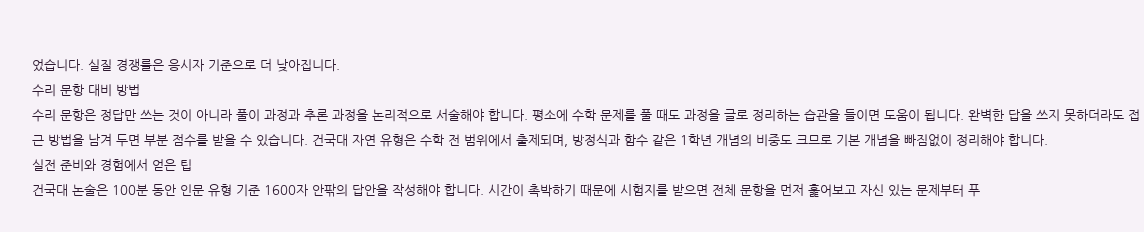었습니다. 실질 경쟁률은 응시자 기준으로 더 낮아집니다.
수리 문항 대비 방법
수리 문항은 정답만 쓰는 것이 아니라 풀이 과정과 추론 과정을 논리적으로 서술해야 합니다. 평소에 수학 문제를 풀 때도 과정을 글로 정리하는 습관을 들이면 도움이 됩니다. 완벽한 답을 쓰지 못하더라도 접근 방법을 남겨 두면 부분 점수를 받을 수 있습니다. 건국대 자연 유형은 수학 전 범위에서 출제되며, 방정식과 함수 같은 1학년 개념의 비중도 크므로 기본 개념을 빠짐없이 정리해야 합니다.
실전 준비와 경험에서 얻은 팁
건국대 논술은 100분 동안 인문 유형 기준 1600자 안팎의 답안을 작성해야 합니다. 시간이 촉박하기 때문에 시험지를 받으면 전체 문항을 먼저 훑어보고 자신 있는 문제부터 푸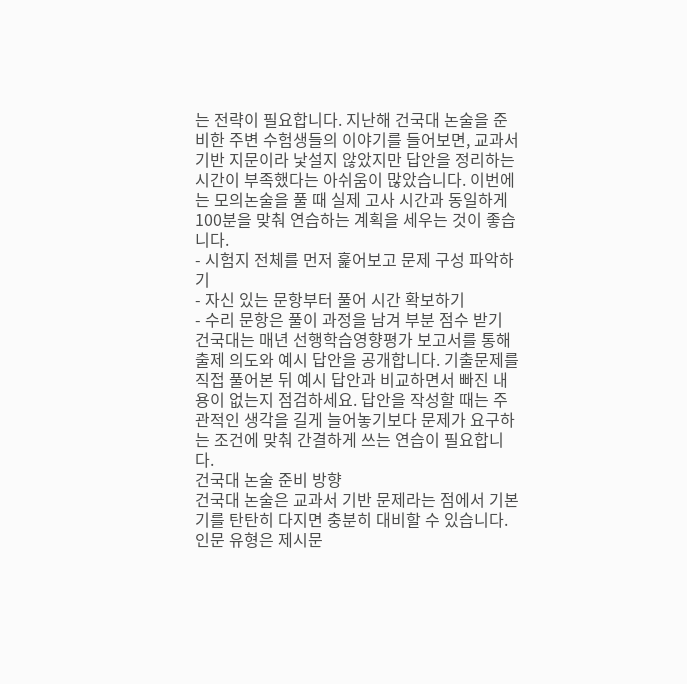는 전략이 필요합니다. 지난해 건국대 논술을 준비한 주변 수험생들의 이야기를 들어보면, 교과서 기반 지문이라 낯설지 않았지만 답안을 정리하는 시간이 부족했다는 아쉬움이 많았습니다. 이번에는 모의논술을 풀 때 실제 고사 시간과 동일하게 100분을 맞춰 연습하는 계획을 세우는 것이 좋습니다.
- 시험지 전체를 먼저 훑어보고 문제 구성 파악하기
- 자신 있는 문항부터 풀어 시간 확보하기
- 수리 문항은 풀이 과정을 남겨 부분 점수 받기
건국대는 매년 선행학습영향평가 보고서를 통해 출제 의도와 예시 답안을 공개합니다. 기출문제를 직접 풀어본 뒤 예시 답안과 비교하면서 빠진 내용이 없는지 점검하세요. 답안을 작성할 때는 주관적인 생각을 길게 늘어놓기보다 문제가 요구하는 조건에 맞춰 간결하게 쓰는 연습이 필요합니다.
건국대 논술 준비 방향
건국대 논술은 교과서 기반 문제라는 점에서 기본기를 탄탄히 다지면 충분히 대비할 수 있습니다. 인문 유형은 제시문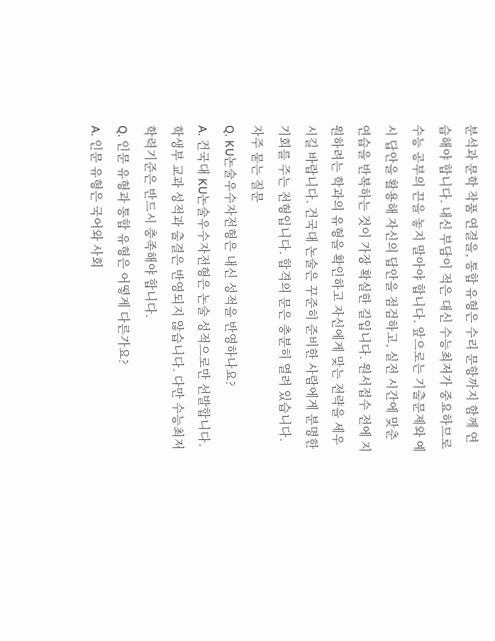분석과 문학 작품 연결을, 통합 유형은 수리 문항까지 함께 연습해야 합니다. 내신 부담이 적은 대신 수능최저가 중요하므로 수능 공부의 끈을 놓지 말아야 합니다. 앞으로는 기출문제와 예시 답안을 활용해 자신의 답안을 점검하고, 실전 시간에 맞춘 연습을 반복하는 것이 가장 확실한 길입니다. 원서접수 전에 지원하려는 학과의 유형을 확인하고 자신에게 맞는 전략을 세우시길 바랍니다. 건국대 논술은 꾸준히 준비한 사람에게 분명한 기회를 주는 전형입니다. 합격의 문은 충분히 열려 있습니다.
자주 묻는 질문
Q. KU논술우수자전형은 내신 성적을 반영하나요?
A. 건국대 KU논술우수자전형은 논술 성적으로만 선발합니다. 학생부 교과 성적과 출결은 반영되지 않습니다. 다만 수능최저학력기준은 반드시 충족해야 합니다.
Q. 인문 유형과 통합 유형은 어떻게 다른가요?
A. 인문 유형은 국어와 사회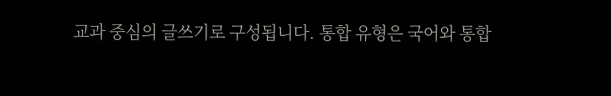교과 중심의 글쓰기로 구성됩니다. 통합 유형은 국어와 통합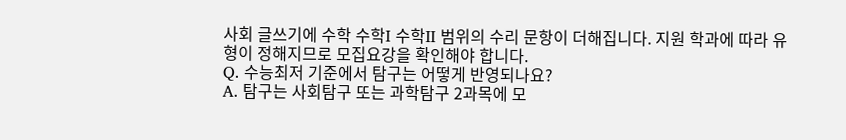사회 글쓰기에 수학 수학I 수학II 범위의 수리 문항이 더해집니다. 지원 학과에 따라 유형이 정해지므로 모집요강을 확인해야 합니다.
Q. 수능최저 기준에서 탐구는 어떻게 반영되나요?
A. 탐구는 사회탐구 또는 과학탐구 2과목에 모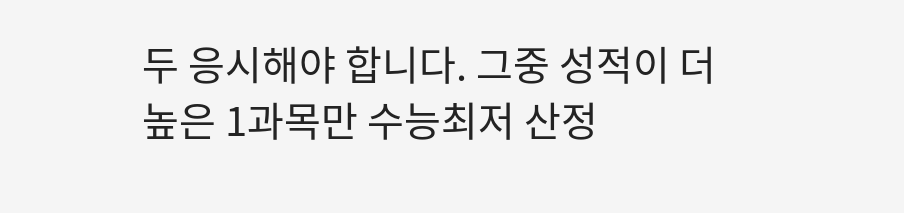두 응시해야 합니다. 그중 성적이 더 높은 1과목만 수능최저 산정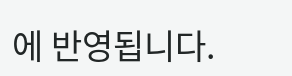에 반영됩니다.